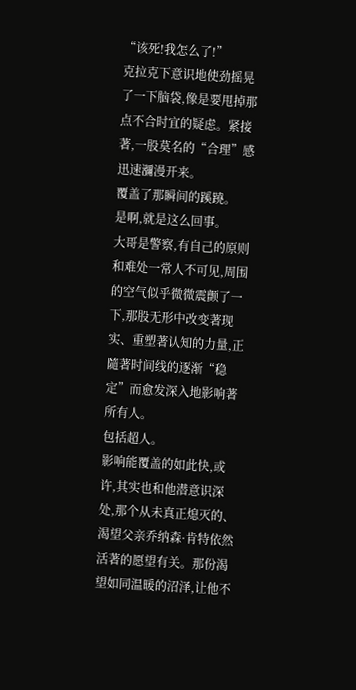“该死!我怎么了!”
克拉克下意识地使劲摇晃了一下脑袋,像是要甩掉那点不合时宜的疑虑。紧接著,一股莫名的“合理”感迅速瀰漫开来。
覆盖了那瞬间的蹊蹺。
是啊,就是这么回事。
大哥是警察,有自己的原则和难处一常人不可见,周围的空气似乎微微震颤了一下,那股无形中改变著现实、重塑著认知的力量,正隨著时间线的逐渐“稳定”而愈发深入地影响著所有人。
包括超人。
影响能覆盖的如此快,或许,其实也和他潜意识深处,那个从未真正熄灭的、渴望父亲乔纳森·肯特依然活著的愿望有关。那份渴望如同温暖的沼泽,让他不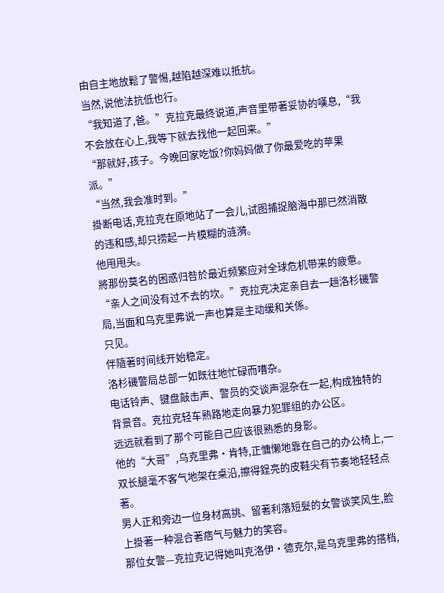由自主地放鬆了警惕,越陷越深难以抵抗。
当然,说他法抗低也行。
“我知道了,爸。”克拉克最终说道,声音里带著妥协的嘆息,“我不会放在心上,我等下就去找他一起回来。”
“那就好,孩子。今晚回家吃饭?你妈妈做了你最爱吃的苹果派。”
“当然,我会准时到。”
掛断电话,克拉克在原地站了一会儿,试图捕捉脑海中那已然消散的违和感,却只捞起一片模糊的涟漪。
他甩甩头。
將那份莫名的困惑归咎於最近频繁应对全球危机带来的疲惫。
“亲人之间没有过不去的坎。”克拉克决定亲自去一趟洛杉磯警局,当面和乌克里弗说一声也算是主动缓和关係。
只见。
伴隨著时间线开始稳定。
洛杉磯警局总部一如既往地忙碌而嘈杂。
电话铃声、键盘敲击声、警员的交谈声混杂在一起,构成独特的背景音。克拉克轻车熟路地走向暴力犯罪组的办公区。
远远就看到了那个可能自己应该很熟悉的身影。
他的“大哥”,乌克里弗·肯特,正慵懒地靠在自己的办公椅上,一双长腿毫不客气地架在桌沿,擦得鋥亮的皮鞋尖有节奏地轻轻点著。
男人正和旁边一位身材高挑、留著利落短髮的女警谈笑风生,脸上掛著一种混合著痞气与魅力的笑容。
那位女警—克拉克记得她叫克洛伊·德克尔,是乌克里弗的搭档,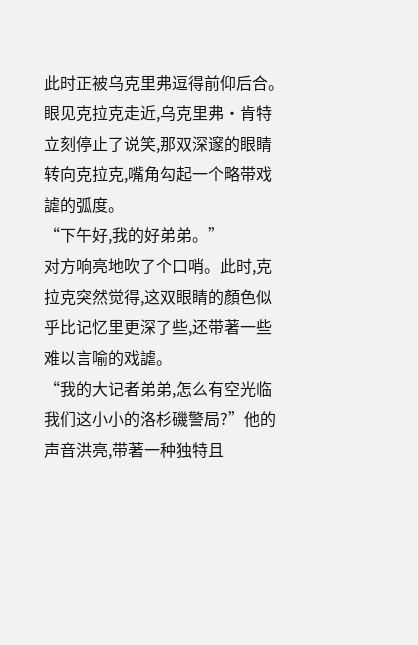此时正被乌克里弗逗得前仰后合。
眼见克拉克走近,乌克里弗·肯特立刻停止了说笑,那双深邃的眼睛转向克拉克,嘴角勾起一个略带戏謔的弧度。
“下午好,我的好弟弟。”
对方响亮地吹了个口哨。此时,克拉克突然觉得,这双眼睛的顏色似乎比记忆里更深了些,还带著一些难以言喻的戏謔。
“我的大记者弟弟,怎么有空光临我们这小小的洛杉磯警局?”他的声音洪亮,带著一种独特且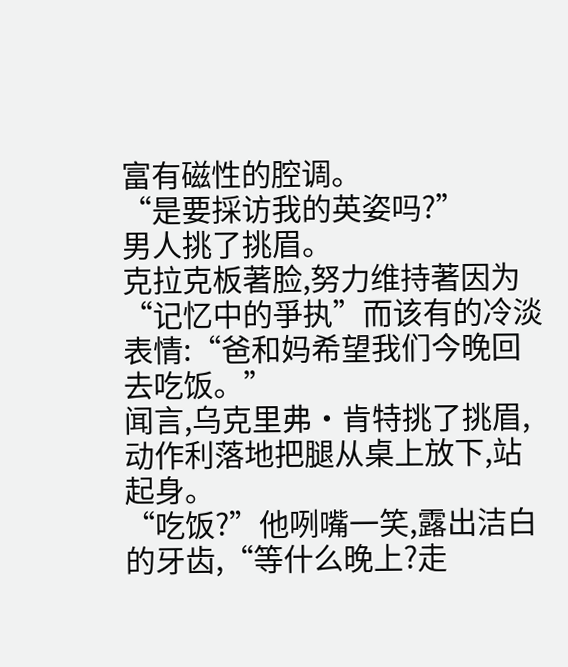富有磁性的腔调。
“是要採访我的英姿吗?”
男人挑了挑眉。
克拉克板著脸,努力维持著因为“记忆中的爭执”而该有的冷淡表情:“爸和妈希望我们今晚回去吃饭。”
闻言,乌克里弗·肯特挑了挑眉,动作利落地把腿从桌上放下,站起身。
“吃饭?”他咧嘴一笑,露出洁白的牙齿,“等什么晚上?走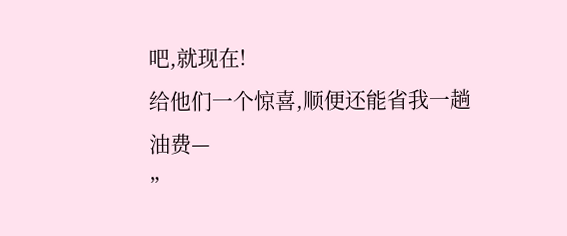吧,就现在!
给他们一个惊喜,顺便还能省我一趟油费—
”